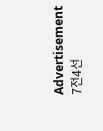Advertisement
7전4선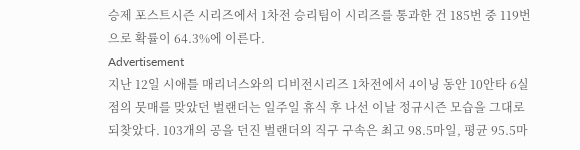승제 포스트시즌 시리즈에서 1차전 승리팀이 시리즈를 통과한 건 185번 중 119번으로 확률이 64.3%에 이른다.
Advertisement
지난 12일 시애틀 매리너스와의 디비전시리즈 1차전에서 4이닝 동안 10안타 6실점의 뭇매를 맞았던 벌랜더는 일주일 휴식 후 나선 이날 정규시즌 모습을 그대로 되찾았다. 103개의 공을 던진 벌랜더의 직구 구속은 최고 98.5마일, 평균 95.5마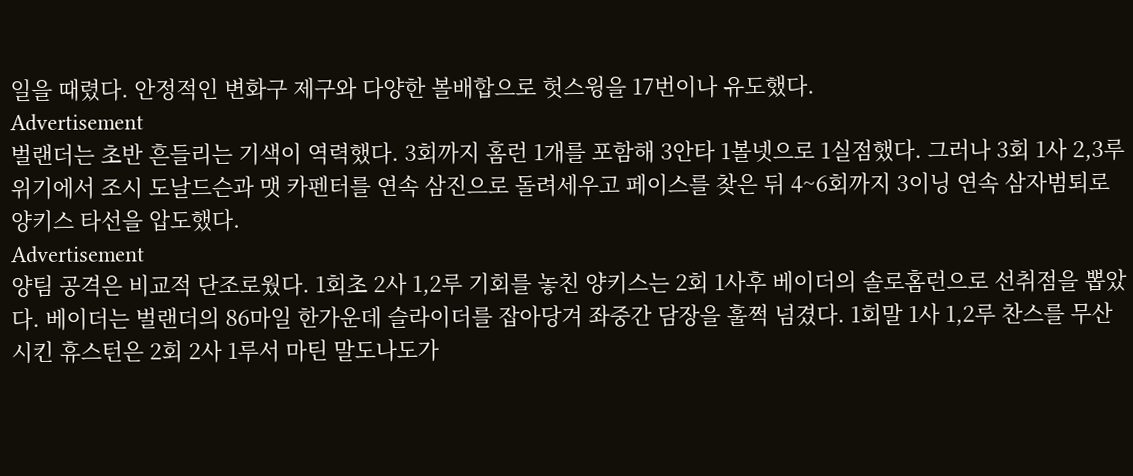일을 때렸다. 안정적인 변화구 제구와 다양한 볼배합으로 헛스윙을 17번이나 유도했다.
Advertisement
벌랜더는 초반 흔들리는 기색이 역력했다. 3회까지 홈런 1개를 포함해 3안타 1볼넷으로 1실점했다. 그러나 3회 1사 2,3루 위기에서 조시 도날드슨과 맷 카펜터를 연속 삼진으로 돌려세우고 페이스를 찾은 뒤 4~6회까지 3이닝 연속 삼자범퇴로 양키스 타선을 압도했다.
Advertisement
양팀 공격은 비교적 단조로웠다. 1회초 2사 1,2루 기회를 놓친 양키스는 2회 1사후 베이더의 솔로홈런으로 선취점을 뽑았다. 베이더는 벌랜더의 86마일 한가운데 슬라이더를 잡아당겨 좌중간 담장을 훌쩍 넘겼다. 1회말 1사 1,2루 찬스를 무산시킨 휴스턴은 2회 2사 1루서 마틴 말도나도가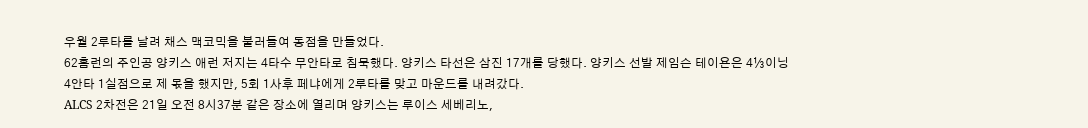우월 2루타를 날려 채스 맥코믹을 불러들여 동점을 만들었다.
62홈런의 주인공 양키스 애런 저지는 4타수 무안타로 침묵했다. 양키스 타선은 삼진 17개를 당했다. 양키스 선발 제임슨 테이욘은 4⅓이닝 4안타 1실점으로 제 몫을 했지만, 5회 1사후 페냐에게 2루타를 맞고 마운드를 내려갔다.
ALCS 2차전은 21일 오전 8시37분 같은 장소에 열리며 양키스는 루이스 세베리노,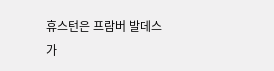휴스턴은 프람버 발데스가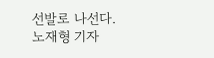선발로 나선다.
노재형 기자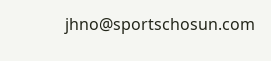jhno@sportschosun.com